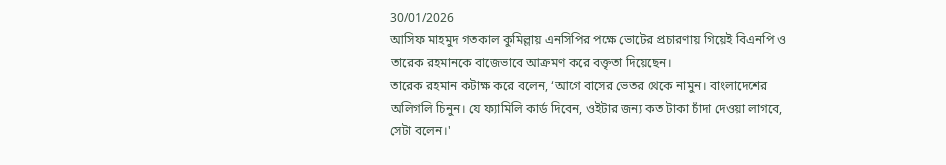30/01/2026
আসিফ মাহমুদ গতকাল কুমিল্লায় এনসিপির পক্ষে ভোটের প্রচারণায় গিয়েই বিএনপি ও তারেক রহমানকে বাজেভাবে আক্রমণ করে বক্তৃতা দিয়েছেন।
তারেক রহমান কটাক্ষ করে বলেন, ‘আগে বাসের ভেতর থেকে নামুন। বাংলাদেশের অলিগলি চিনুন। যে ফ্যামিলি কার্ড দিবেন, ওইটার জন্য কত টাকা চাঁদা দেওয়া লাগবে, সেটা বলেন।'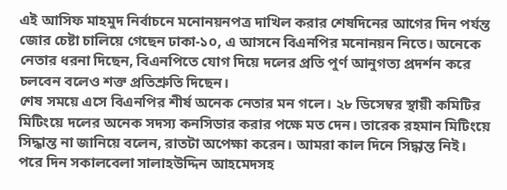এই আসিফ মাহমুদ নির্বাচনে মনোনয়নপত্র দাখিল করার শেষদিনের আগের দিন পর্যন্ত জোর চেষ্টা চালিয়ে গেছেন ঢাকা-১০, এ আসনে বিএনপির মনোনয়ন নিতে। অনেকে নেতার ধরনা দিছেন, বিএনপিতে যোগ দিয়ে দলের প্রতি পুর্ণ আনুগত্য প্রদর্শন করে চলবেন বলেও শক্ত প্রতিশ্রুতি দিছেন।
শেষ সময়ে এসে বিএনপির শীর্ষ অনেক নেতার মন গলে। ২৮ ডিসেম্বর স্থায়ী কমিটির মিটিংয়ে দলের অনেক সদস্য কনসিডার করার পক্ষে মত দেন। তারেক রহমান মিটিংয়ে সিদ্ধান্ত না জানিয়ে বলেন, রাতটা অপেক্ষা করেন। আমরা কাল দিনে সিদ্ধান্ত নিই।
পরে দিন সকালবেলা সালাহউদ্দিন আহমেদসহ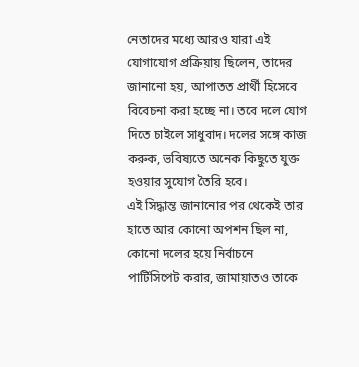নেতাদের মধ্যে আরও যারা এই যোগাযোগ প্রক্রিয়ায় ছিলেন, তাদের জানানো হয়, আপাতত প্রার্থী হিসেবে বিবেচনা করা হচ্ছে না। তবে দলে যোগ দিতে চাইলে সাধুবাদ। দলের সঙ্গে কাজ করুক, ভবিষ্যতে অনেক কিছুতে যুক্ত হওয়ার সুযোগ তৈরি হবে।
এই সিদ্ধান্ত জানানোর পর থেকেই তার হাতে আর কোনো অপশন ছিল না, কোনো দলের হয়ে নির্বাচনে পার্টিসিপেট করার, জামায়াতও তাকে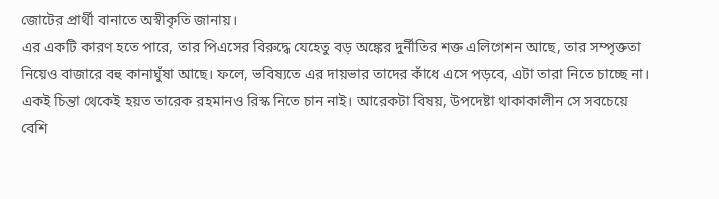জোটের প্রার্থী বানাতে অস্বীকৃতি জানায়।
এর একটি কারণ হতে পারে, তার পিএসের বিরুদ্ধে যেহেতু বড় অঙ্কের দুর্নীতির শক্ত এলিগেশন আছে, তার সম্পৃক্ততা নিয়েও বাজারে বহু কানাঘুঁষা আছে। ফলে, ভবিষ্যতে এর দায়ভার তাদের কাঁধে এসে পড়বে, এটা তারা নিতে চাচ্ছে না।
একই চিন্তা থেকেই হয়ত তারেক রহমানও রিস্ক নিতে চান নাই। আরেকটা বিষয়, উপদেষ্টা থাকাকালীন সে সবচেয়ে বেশি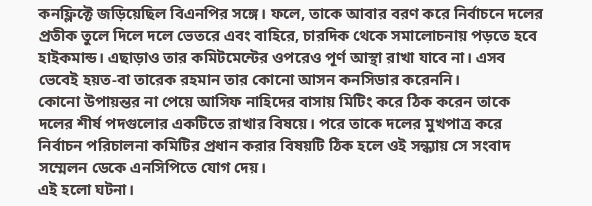কনফ্লিক্টে জড়িয়েছিল বিএনপির সঙ্গে। ফলে, তাকে আবার বরণ করে নির্বাচনে দলের প্রতীক তুলে দিলে দলে ভেতরে এবং বাহিরে, চারদিক থেকে সমালোচনায় পড়তে হবে হাইকমান্ড। এছাড়াও তার কমিটমেন্টের ওপরেও পূর্ণ আস্থা রাখা যাবে না। এসব ভেবেই হয়ত-বা তারেক রহমান তার কোনো আসন কনসিডার করেননি।
কোনো উপায়ন্তর না পেয়ে আসিফ নাহিদের বাসায় মিটিং করে ঠিক করেন তাকে দলের শীর্ষ পদগুলোর একটিতে রাখার বিষয়ে। পরে তাকে দলের মুখপাত্র করে নির্বাচন পরিচালনা কমিটির প্রধান করার বিষয়টি ঠিক হলে ওই সন্ধ্যায় সে সংবাদ সম্মেলন ডেকে এনসিপিতে যোগ দেয়।
এই হলো ঘটনা।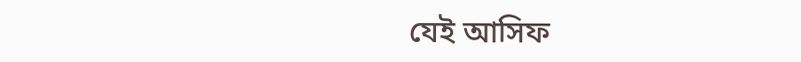যেই আসিফ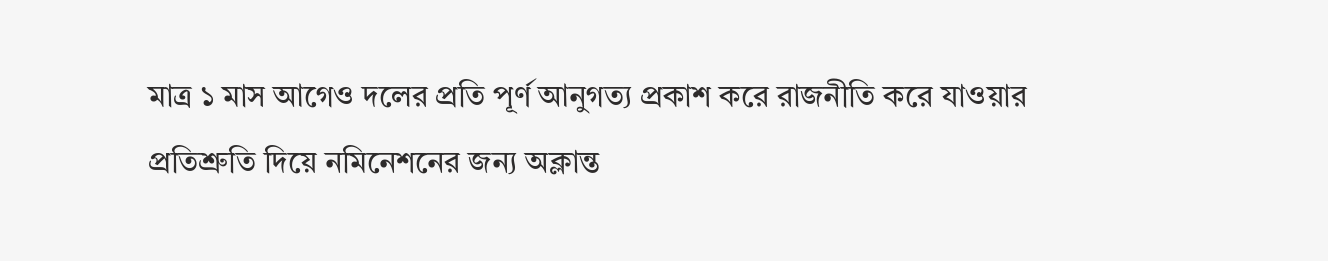মাত্র ১ মাস আগেও দলের প্রতি পূর্ণ আনুগত্য প্রকাশ করে রাজনীতি করে যাওয়ার প্রতিশ্রুতি দিয়ে নমিনেশনের জন্য অক্লান্ত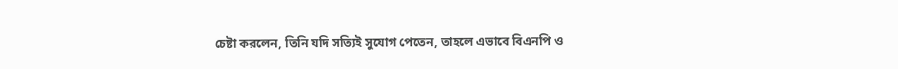চেষ্টা করলেন, তিনি যদি সত্যিই সুযোগ পেতেন, তাহলে এভাবে বিএনপি ও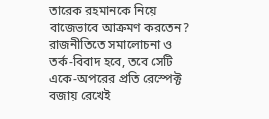তারেক রহমানকে নিয়ে বাজেভাবে আক্রমণ করতেন?
রাজনীতিতে সমালোচনা ও তর্ক-বিবাদ হবে, তবে সেটি একে-অপরের প্রতি রেস্পেক্ট বজায় রেখেই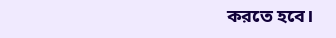করতে হবে।